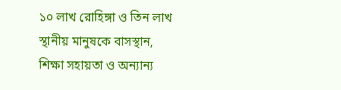১০ লাখ রোহিঙ্গা ও তিন লাখ স্থানীয় মানুষকে বাসস্থান, শিক্ষা সহায়তা ও অন্যান্য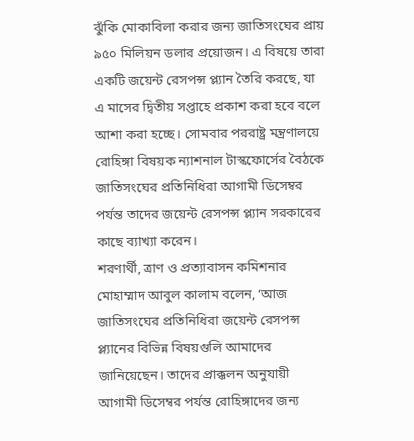ঝুঁকি মোকাবিলা করার জন্য জাতিসংঘের প্রায় ৯৫০ মিলিয়ন ডলার প্রয়োজন। এ বিষয়ে তারা একটি জয়েন্ট রেসপন্স প্ল্যান তৈরি করছে, যা এ মাসের দ্বিতীয় সপ্তাহে প্রকাশ করা হবে বলে আশা করা হচ্ছে। সোমবার পররাষ্ট্র মন্ত্রণালয়ে রোহিঙ্গা বিষয়ক ন্যাশনাল টাস্কফোর্সের বৈঠকে জাতিসংঘের প্রতিনিধিরা আগামী ডিসেম্বর পর্যন্ত তাদের জয়েন্ট রেসপন্স প্ল্যান সরকারের কাছে ব্যাখ্যা করেন।
শরণার্থী, ত্রাণ ও প্রত্যাবাসন কমিশনার মোহাম্মাদ আবুল কালাম বলেন, ‘আজ জাতিসংঘের প্রতিনিধিরা জয়েন্ট রেসপন্স প্ল্যানের বিভিন্ন বিষয়গুলি আমাদের জানিয়েছেন। তাদের প্রাক্কলন অনুযায়ী আগামী ডিসেম্বর পর্যন্ত রোহিঙ্গাদের জন্য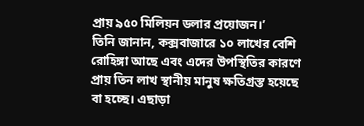প্রায় ৯৫০ মিলিয়ন ডলার প্রয়োজন।’
তিনি জানান, কক্সবাজারে ১০ লাখের বেশি রোহিঙ্গা আছে এবং এদের উপস্থিতির কারণে প্রায় তিন লাখ স্থানীয় মানুষ ক্ষতিগ্রস্ত হয়েছে বা হচ্ছে। এছাড়া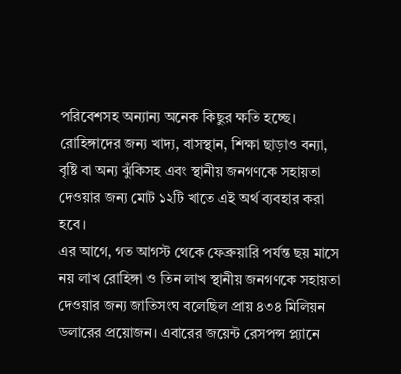পরিবেশসহ অন্যান্য অনেক কিছুর ক্ষতি হচ্ছে। রোহিঙ্গাদের জন্য খাদ্য, বাসস্থান, শিক্ষা ছাড়াও বন্যা, বৃষ্টি বা অন্য ঝুঁকিসহ এবং স্থানীয় জনগণকে সহায়তা দেওয়ার জন্য মোট ১২টি খাতে এই অর্থ ব্যবহার করা হবে।
এর আগে, গত আগস্ট থেকে ফেব্রুয়ারি পর্যন্ত ছয় মাসে নয় লাখ রোহিঙ্গা ও তিন লাখ স্থানীয় জনগণকে সহায়তা দেওয়ার জন্য জাতিসংঘ বলেছিল প্রায় ৪৩৪ মিলিয়ন ডলারের প্রয়োজন। এবারের জয়েন্ট রেসপন্স প্ল্যানে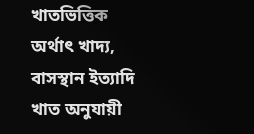খাতভিত্তিক অর্থাৎ খাদ্য, বাসস্থান ইত্যাদি খাত অনুযায়ী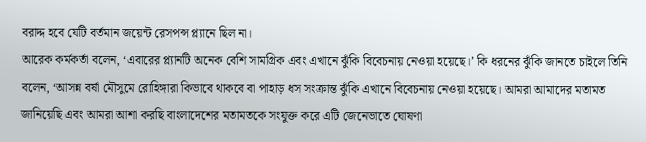বরাদ্দ হবে যেটি বর্তমান জয়েন্ট রেসপন্স প্ল্যানে ছিল না।
আরেক কর্মকর্তা বলেন, ‘এবারের প্ল্যানটি অনেক বেশি সামগ্রিক এবং এখানে ঝুঁকি বিবেচনায় নেওয়া হয়েছে।’ কি ধরনের ঝুঁকি জানতে চাইলে তিনি বলেন, ‘আসন্ন বর্ষা মৌসুমে রোহিঙ্গারা কিভাবে থাকবে বা পাহাড় ধস সংক্রান্ত ঝুঁকি এখানে বিবেচনায় নেওয়া হয়েছে। আমরা আমাদের মতামত জানিয়েছি এবং আমরা আশা করছি বাংলাদেশের মতামতকে সংযুক্ত করে এটি জেনেভাতে ঘোষণা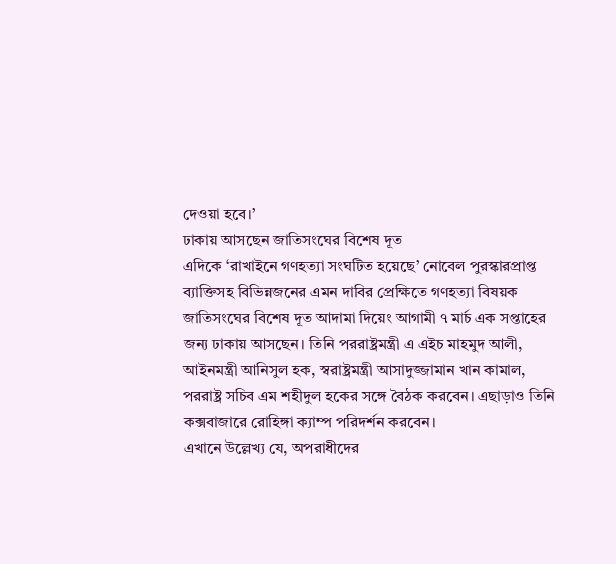দেওয়া হবে।’
ঢাকায় আসছেন জাতিসংঘের বিশেষ দূত
এদিকে ‘রাখাইনে গণহত্যা সংঘটিত হয়েছে’ নোবেল পুরস্কারপ্রাপ্ত ব্যাক্তিসহ বিভিন্নজনের এমন দাবির প্রেক্ষিতে গণহত্যা বিষয়ক জাতিসংঘের বিশেষ দূত আদামা দিয়েং আগামী ৭ মার্চ এক সপ্তাহের জন্য ঢাকায় আসছেন। তিনি পররাষ্ট্রমন্ত্রী এ এইচ মাহমুদ আলী, আইনমন্ত্রী আনিসুল হক, স্বরাষ্ট্রমন্ত্রী আসাদুজ্জামান খান কামাল, পররাষ্ট্র সচিব এম শহীদুল হকের সঙ্গে বৈঠক করবেন। এছাড়াও তিনি কক্সবাজারে রোহিঙ্গা ক্যাম্প পরিদর্শন করবেন।
এখানে উল্লেখ্য যে, অপরাধীদের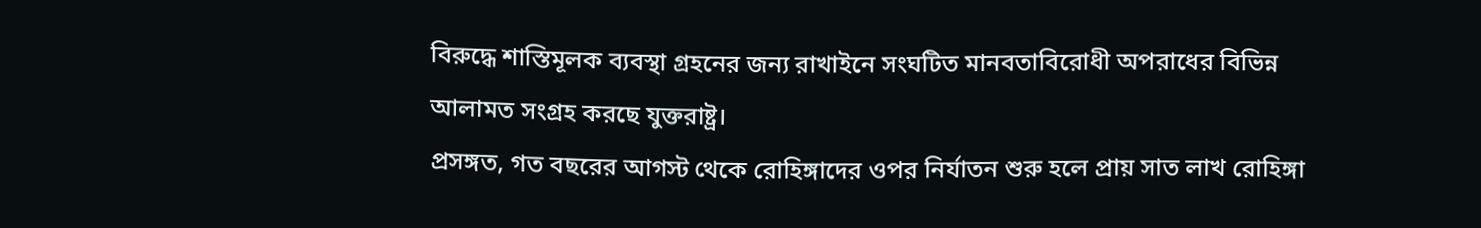বিরুদ্ধে শাস্তিমূলক ব্যবস্থা গ্রহনের জন্য রাখাইনে সংঘটিত মানবতাবিরোধী অপরাধের বিভিন্ন আলামত সংগ্রহ করছে যুক্তরাষ্ট্র।
প্রসঙ্গত, গত বছরের আগস্ট থেকে রোহিঙ্গাদের ওপর নির্যাতন শুরু হলে প্রায় সাত লাখ রোহিঙ্গা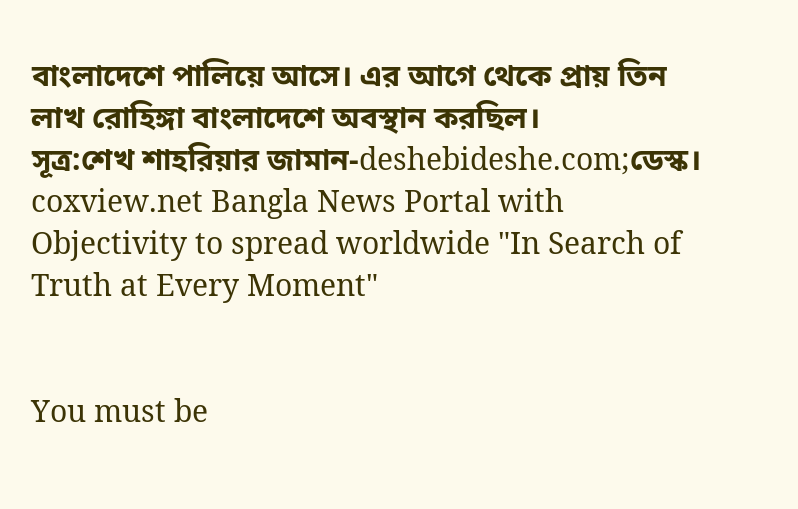বাংলাদেশে পালিয়ে আসে। এর আগে থেকে প্রায় তিন লাখ রোহিঙ্গা বাংলাদেশে অবস্থান করছিল।
সূত্র:শেখ শাহরিয়ার জামান-deshebideshe.com;ডেস্ক।
coxview.net Bangla News Portal with Objectivity to spread worldwide "In Search of Truth at Every Moment"


You must be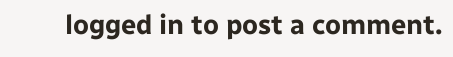logged in to post a comment.